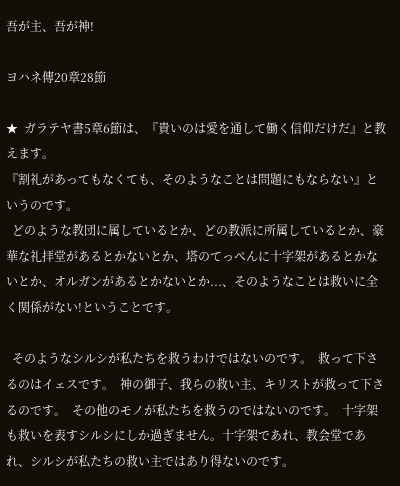吾が主、吾が神!

ヨハネ傳20章28節

★  ガラテヤ書5章6節は、『貴いのは愛を通して働く信仰だけだ』と教えます。
『割礼があってもなくても、そのようなことは問題にもならない』というのです。
  どのような教団に属しているとか、どの教派に所属しているとか、豪華な礼拝堂があるとかないとか、塔のてっぺんに十字架があるとかないとか、オルガンがあるとかないとか...、そのようなことは救いに全く関係がない!ということです。

  そのようなシルシが私たちを救うわけではないのです。  救って下さるのはイェスです。  神の御子、我らの救い主、キリストが救って下さるのです。  その他のモノが私たちを救うのではないのです。  十字架も救いを表すシルシにしか過ぎません。十字架であれ、教会堂であれ、シルシが私たちの救い主ではあり得ないのです。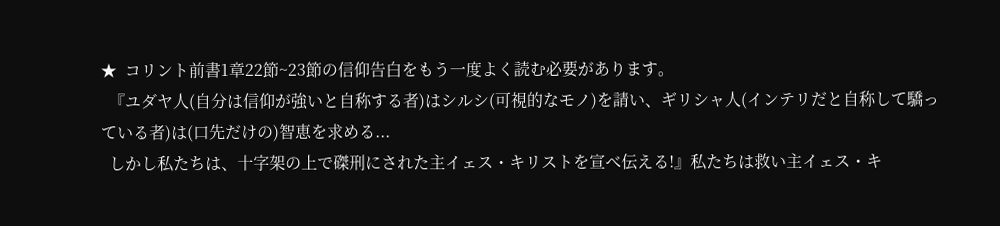★  コリント前書1章22節~23節の信仰告白をもう一度よく読む必要があります。
  『ユダヤ人(自分は信仰が強いと自称する者)はシルシ(可視的なモノ)を請い、ギリシャ人(インテリだと自称して驕っている者)は(口先だけの)智恵を求める...
  しかし私たちは、十字架の上で磔刑にされた主イェス・キリストを宣べ伝える!』私たちは救い主イェス・キ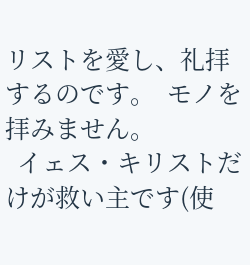リストを愛し、礼拝するのです。  モノを拝みません。
  イェス・キリストだけが救い主です(使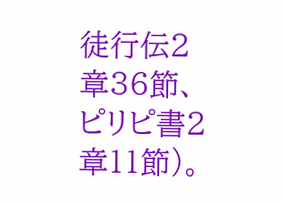徒行伝2章36節、ピリピ書2章11節)。